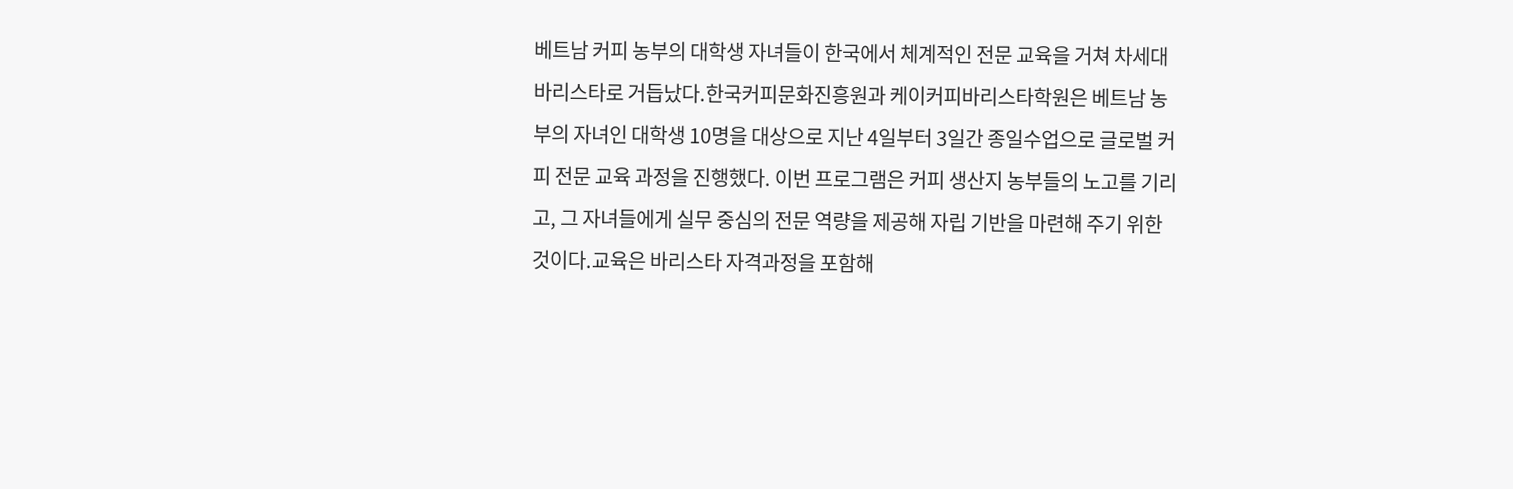베트남 커피 농부의 대학생 자녀들이 한국에서 체계적인 전문 교육을 거쳐 차세대 바리스타로 거듭났다.한국커피문화진흥원과 케이커피바리스타학원은 베트남 농부의 자녀인 대학생 10명을 대상으로 지난 4일부터 3일간 종일수업으로 글로벌 커피 전문 교육 과정을 진행했다. 이번 프로그램은 커피 생산지 농부들의 노고를 기리고, 그 자녀들에게 실무 중심의 전문 역량을 제공해 자립 기반을 마련해 주기 위한 것이다.교육은 바리스타 자격과정을 포함해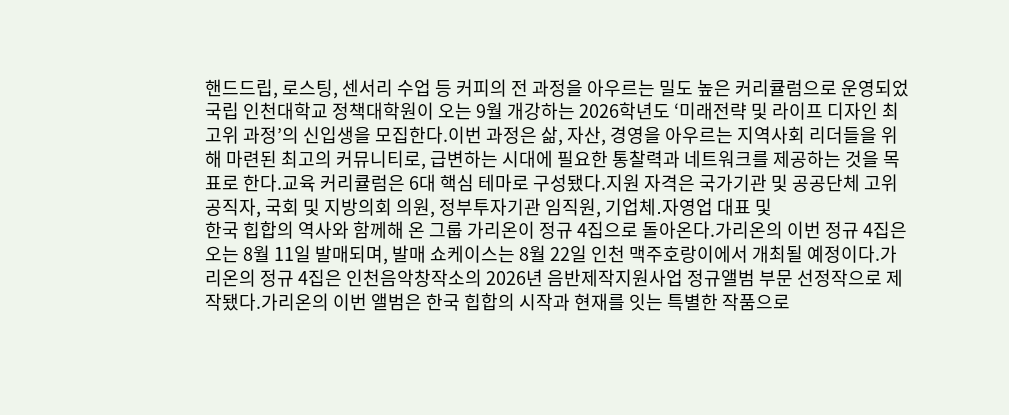핸드드립, 로스팅, 센서리 수업 등 커피의 전 과정을 아우르는 밀도 높은 커리큘럼으로 운영되었
국립 인천대학교 정책대학원이 오는 9월 개강하는 2026학년도 ‘미래전략 및 라이프 디자인 최고위 과정’의 신입생을 모집한다.이번 과정은 삶, 자산, 경영을 아우르는 지역사회 리더들을 위해 마련된 최고의 커뮤니티로, 급변하는 시대에 필요한 통찰력과 네트워크를 제공하는 것을 목표로 한다.교육 커리큘럼은 6대 핵심 테마로 구성됐다.지원 자격은 국가기관 및 공공단체 고위공직자, 국회 및 지방의회 의원, 정부투자기관 임직원, 기업체․자영업 대표 및
한국 힙합의 역사와 함께해 온 그룹 가리온이 정규 4집으로 돌아온다.가리온의 이번 정규 4집은 오는 8월 11일 발매되며, 발매 쇼케이스는 8월 22일 인천 맥주호랑이에서 개최될 예정이다.가리온의 정규 4집은 인천음악창작소의 2026년 음반제작지원사업 정규앨범 부문 선정작으로 제작됐다.가리온의 이번 앨범은 한국 힙합의 시작과 현재를 잇는 특별한 작품으로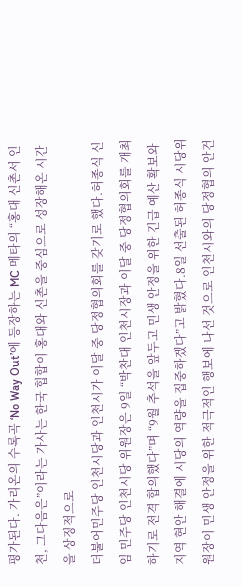평가된다. 가리온의 수록곡 ‘No Way Out’에 등장하는 MC 메타의 “홍대 신촌서 인천, 그다음은”이라는 가사는 한국 힙합이 홍대와 신촌을 중심으로 성장해온 시간을 상징적으로
더불어민주당 인천시당과 인천시가 이달 중 당정협의회를 갖기로 했다.허종식 신임 민주당 인천시당 위원장은 9일 “박찬대 인천시장과 이달 중 당정협의회를 개최하기로 전격 합의했다”며 “9월 추석을 앞두고 민생 안정을 위한 긴급 예산 확보와 지역 현안 해결에 시당의 역량을 집중하겠다”고 밝혔다.8일 선출된 허종식 시당위원장이 민생 안정을 위한 적극적인 행보에 나선 것으로 인천시와의 당정협의 안건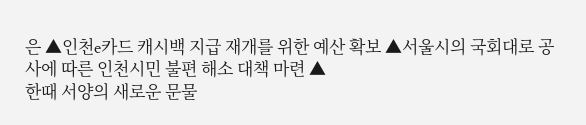은 ▲인천e카드 캐시백 지급 재개를 위한 예산 확보 ▲서울시의 국회대로 공사에 따른 인천시민 불편 해소 대책 마련 ▲
한때 서양의 새로운 문물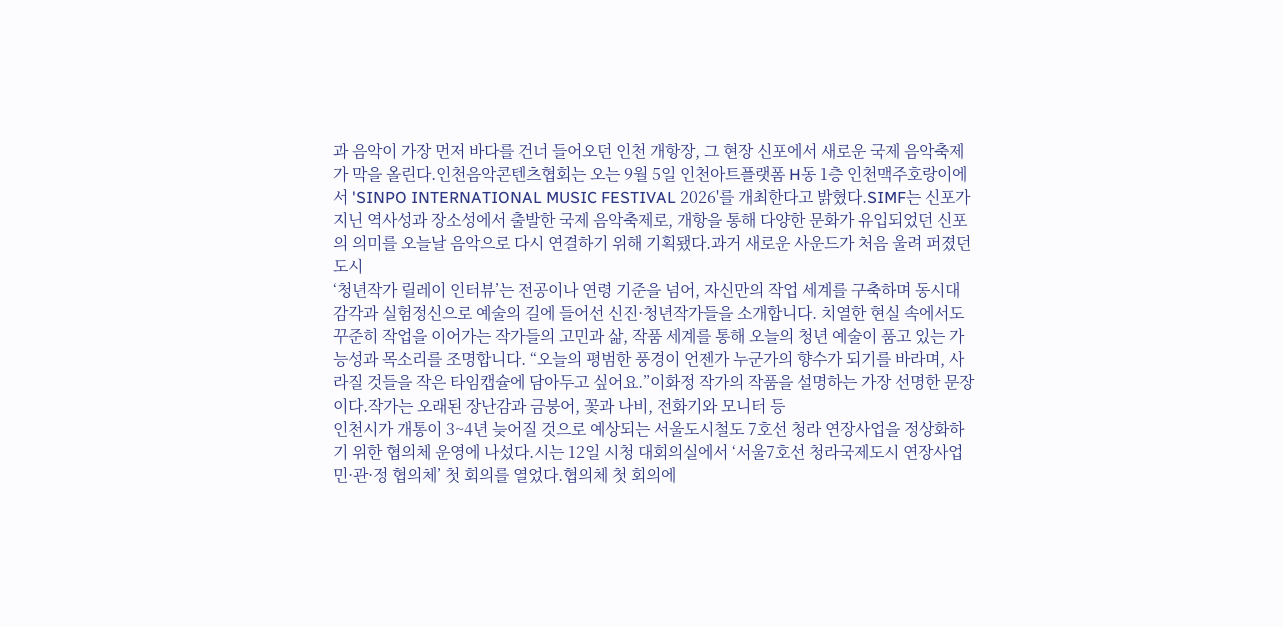과 음악이 가장 먼저 바다를 건너 들어오던 인천 개항장, 그 현장 신포에서 새로운 국제 음악축제가 막을 올린다.인천음악콘텐츠협회는 오는 9월 5일 인천아트플랫폼 H동 1층 인천맥주호랑이에서 'SINPO INTERNATIONAL MUSIC FESTIVAL 2026'를 개최한다고 밝혔다.SIMF는 신포가 지닌 역사성과 장소성에서 출발한 국제 음악축제로, 개항을 통해 다양한 문화가 유입되었던 신포의 의미를 오늘날 음악으로 다시 연결하기 위해 기획됐다.과거 새로운 사운드가 처음 울려 퍼졌던 도시
‘청년작가 릴레이 인터뷰’는 전공이나 연령 기준을 넘어, 자신만의 작업 세계를 구축하며 동시대 감각과 실험정신으로 예술의 길에 들어선 신진·청년작가들을 소개합니다. 치열한 현실 속에서도 꾸준히 작업을 이어가는 작가들의 고민과 삶, 작품 세계를 통해 오늘의 청년 예술이 품고 있는 가능성과 목소리를 조명합니다. “오늘의 평범한 풍경이 언젠가 누군가의 향수가 되기를 바라며, 사라질 것들을 작은 타임캡슐에 담아두고 싶어요.”이화정 작가의 작품을 설명하는 가장 선명한 문장이다.작가는 오래된 장난감과 금붕어, 꽃과 나비, 전화기와 모니터 등
인천시가 개통이 3~4년 늦어질 것으로 예상되는 서울도시철도 7호선 청라 연장사업을 정상화하기 위한 협의체 운영에 나섰다.시는 12일 시청 대회의실에서 ‘서울7호선 청라국제도시 연장사업 민·관·정 협의체’ 첫 회의를 열었다.협의체 첫 회의에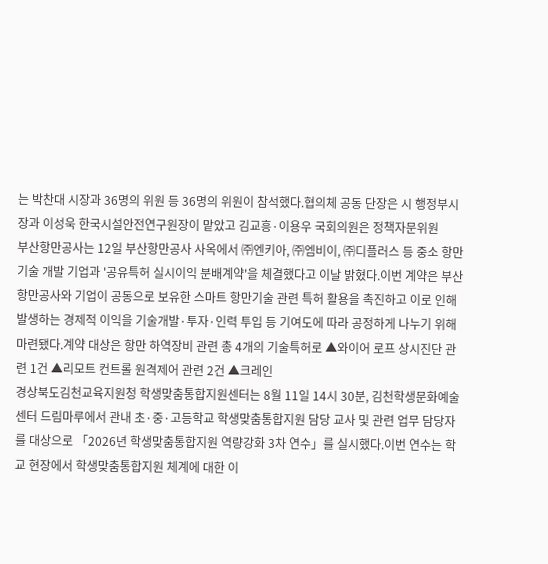는 박찬대 시장과 36명의 위원 등 36명의 위원이 참석했다.협의체 공동 단장은 시 행정부시장과 이성욱 한국시설안전연구원장이 맡았고 김교흥·이용우 국회의원은 정책자문위원
부산항만공사는 12일 부산항만공사 사옥에서 ㈜엔키아, ㈜엠비이, ㈜디플러스 등 중소 항만기술 개발 기업과 '공유특허 실시이익 분배계약'을 체결했다고 이날 밝혔다.이번 계약은 부산항만공사와 기업이 공동으로 보유한 스마트 항만기술 관련 특허 활용을 촉진하고 이로 인해 발생하는 경제적 이익을 기술개발·투자·인력 투입 등 기여도에 따라 공정하게 나누기 위해 마련됐다.계약 대상은 항만 하역장비 관련 총 4개의 기술특허로 ▲와이어 로프 상시진단 관련 1건 ▲리모트 컨트롤 원격제어 관련 2건 ▲크레인
경상북도김천교육지원청 학생맞춤통합지원센터는 8월 11일 14시 30분, 김천학생문화예술센터 드림마루에서 관내 초·중·고등학교 학생맞춤통합지원 담당 교사 및 관련 업무 담당자를 대상으로 「2026년 학생맞춤통합지원 역량강화 3차 연수」를 실시했다.이번 연수는 학교 현장에서 학생맞춤통합지원 체계에 대한 이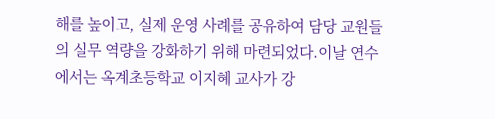해를 높이고, 실제 운영 사례를 공유하여 담당 교원들의 실무 역량을 강화하기 위해 마련되었다.이날 연수에서는 옥계초등학교 이지혜 교사가 강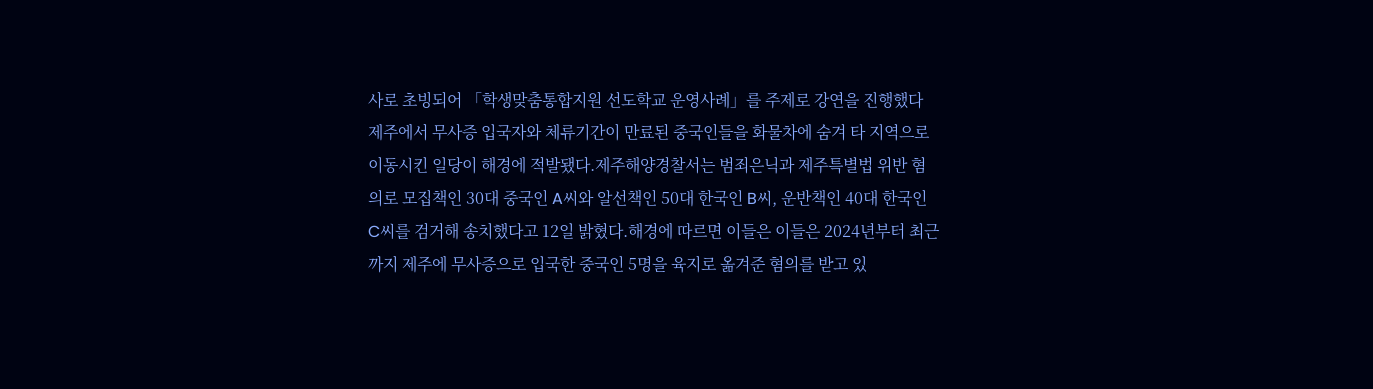사로 초빙되어 「학생맞춤통합지원 선도학교 운영사례」를 주제로 강연을 진행했다
제주에서 무사증 입국자와 체류기간이 만료된 중국인들을 화물차에 숨겨 타 지역으로 이동시킨 일당이 해경에 적발됐다.제주해양경찰서는 범죄은닉과 제주특별법 위반 혐의로 모집책인 30대 중국인 A씨와 알선책인 50대 한국인 B씨, 운반책인 40대 한국인 C씨를 검거해 송치했다고 12일 밝혔다.해경에 따르면 이들은 이들은 2024년부터 최근까지 제주에 무사증으로 입국한 중국인 5명을 육지로 옮겨준 혐의를 받고 있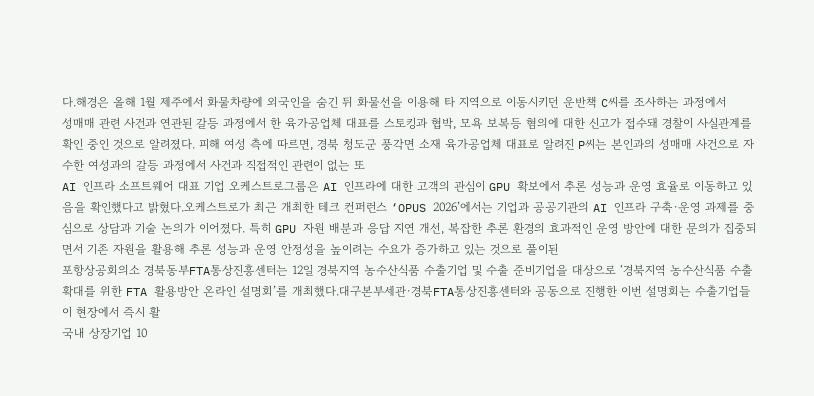다.해경은 올해 1월 제주에서 화물차량에 외국인을 숨긴 뒤 화물선을 이용해 타 지역으로 이동시키던 운반책 C씨를 조사하는 과정에서
성매매 관련 사건과 연관된 갈등 과정에서 한 육가공업체 대표를 스토킹과 협박, 모욕 보복등 혐의에 대한 신고가 접수돼 경찰이 사실관계를 확인 중인 것으로 알려졌다. 피해 여성 측에 따르면, 경북 청도군 풍각면 소재 육가공업체 대표로 알려진 P씨는 본인과의 성매매 사건으로 자수한 여성과의 갈등 과정에서 사건과 직접적인 관련이 없는 또
AI 인프라 소프트웨어 대표 기업 오케스트로그룹은 AI 인프라에 대한 고객의 관심이 GPU 확보에서 추론 성능과 운영 효율로 이동하고 있음을 확인했다고 밝혔다.오케스트로가 최근 개최한 테크 컨퍼런스 ‘OPUS 2026’에서는 기업과 공공기관의 AI 인프라 구축·운영 과제를 중심으로 상담과 기술 논의가 이어졌다. 특히 GPU 자원 배분과 응답 지연 개선, 복잡한 추론 환경의 효과적인 운영 방안에 대한 문의가 집중되면서 기존 자원을 활용해 추론 성능과 운영 안정성을 높이려는 수요가 증가하고 있는 것으로 풀이된
포항상공회의소 경북동부FTA통상진흥센터는 12일 경북지역 농수산식품 수출기업 및 수출 준비기업을 대상으로 ‘경북지역 농수산식품 수출 확대를 위한 FTA 활용방안 온라인 설명회’를 개최했다.대구본부세관·경북FTA통상진흥센터와 공동으로 진행한 이번 설명회는 수출기업들이 현장에서 즉시 활
국내 상장기업 10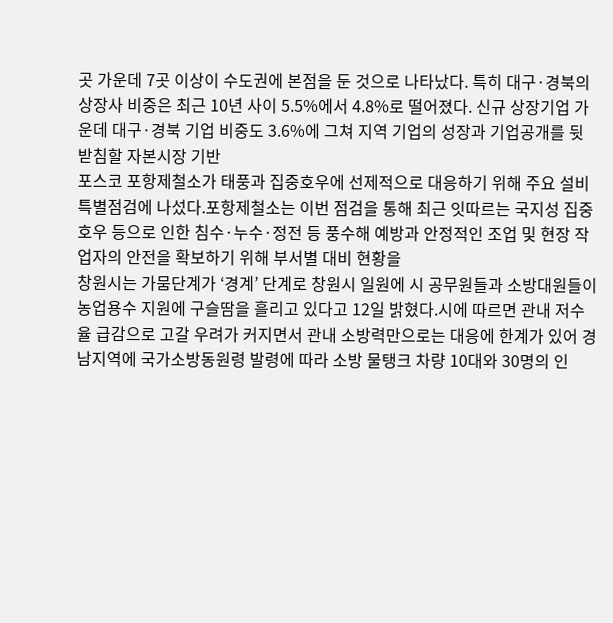곳 가운데 7곳 이상이 수도권에 본점을 둔 것으로 나타났다. 특히 대구·경북의 상장사 비중은 최근 10년 사이 5.5%에서 4.8%로 떨어졌다. 신규 상장기업 가운데 대구·경북 기업 비중도 3.6%에 그쳐 지역 기업의 성장과 기업공개를 뒷받침할 자본시장 기반
포스코 포항제철소가 태풍과 집중호우에 선제적으로 대응하기 위해 주요 설비 특별점검에 나섰다.포항제철소는 이번 점검을 통해 최근 잇따르는 국지성 집중호우 등으로 인한 침수·누수·정전 등 풍수해 예방과 안정적인 조업 및 현장 작업자의 안전을 확보하기 위해 부서별 대비 현황을
창원시는 가뭄단계가 ‘경계’ 단계로 창원시 일원에 시 공무원들과 소방대원들이 농업용수 지원에 구슬땀을 흘리고 있다고 12일 밝혔다.시에 따르면 관내 저수율 급감으로 고갈 우려가 커지면서 관내 소방력만으로는 대응에 한계가 있어 경남지역에 국가소방동원령 발령에 따라 소방 물탱크 차량 10대와 30명의 인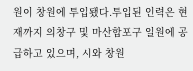원이 창원에 투입됐다.투입된 인력은 현재까지 의창구 및 마산합포구 일원에 공급하고 있으며, 시와 창원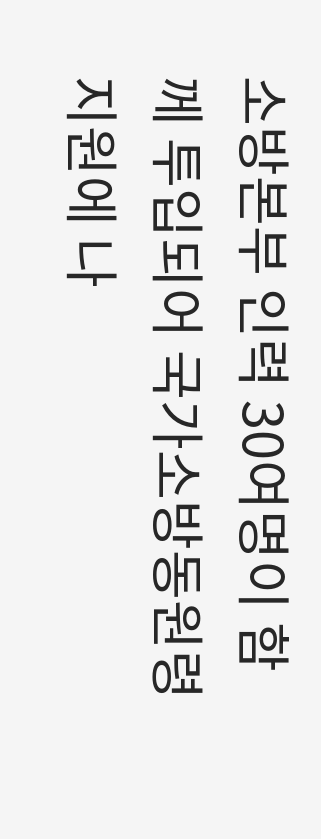소방본부 인력 30여명이 함께 투입되어 국가소방동원령 지원에 나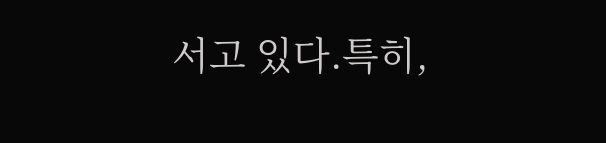서고 있다.특히,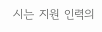시는 지원 인력의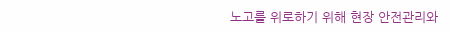노고를 위로하기 위해 현장 안전관리와